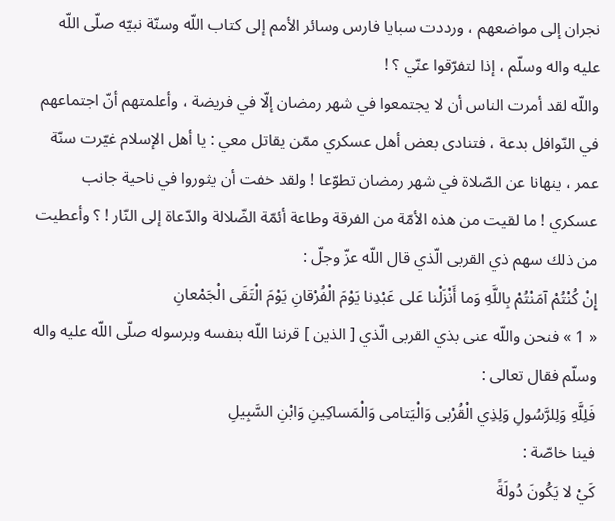نجران إلى مواضعهم ، ورددت سبايا فارس وسائر الأمم إلى كتاب اللّه وسنّة نبيّه صلّى اللّه عليه واله وسلّم ، إذا لتفرّقوا عنّي ؟ !
واللّه لقد أمرت الناس أن لا يجتمعوا في شهر رمضان إلّا في فريضة ، وأعلمتهم أنّ اجتماعهم في النّوافل بدعة ، فتنادى بعض أهل عسكري ممّن يقاتل معي : يا أهل الإسلام غيّرت سنّة عمر ، ينهانا عن الصّلاة في شهر رمضان تطوّعا ! ولقد خفت أن يثوروا في ناحية جانب عسكري ! ما لقيت من هذه الأمّة من الفرقة وطاعة أئمّة الضّلالة والدّعاة إلى النّار ! ؟ وأعطيت من ذلك سهم ذي القربى الّذي قال اللّه عزّ وجلّ :
إِنْ كُنْتُمْ آمَنْتُمْ بِاللَّهِ وَما أَنْزَلْنا عَلى عَبْدِنا يَوْمَ الْفُرْقانِ يَوْمَ الْتَقَى الْجَمْعانِ
« 1 » فنحن واللّه عنى بذي القربى الّذي [ الذين ] قرننا اللّه بنفسه وبرسوله صلّى اللّه عليه واله وسلّم فقال تعالى :
فَلِلَّهِ وَلِلرَّسُولِ وَلِذِي الْقُرْبى وَالْيَتامى وَالْمَساكِينِ وَابْنِ السَّبِيلِ
فينا خاصّة :
كَيْ لا يَكُونَ دُولَةً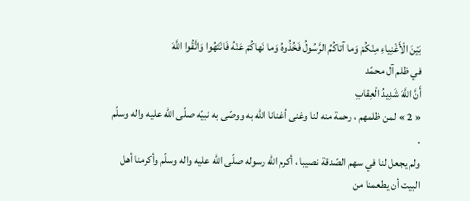بَيْنَ الْأَغْنِياءِ مِنْكُمْ وَما آتاكُمُ الرَّسُولُ فَخُذُوهُ وَما نَهاكُمْ عَنْهُ فَانْتَهُوا وَاتَّقُوا اللَّهَ
في ظلم آل محمّد
أَنَّ اللَّهَ شَدِيدُ الْعِقابِ
« 2 » لمن ظلمهم ، رحمة منه لنا وغنى أغنانا اللّه به ووصّى به نبيّه صلّى اللّه عليه واله وسلّم .
ولم يجعل لنا في سهم الصّدقة نصيبا ، أكرم اللّه رسوله صلّى اللّه عليه واله وسلّم وأكرمنا أهل البيت أن يطعمنا من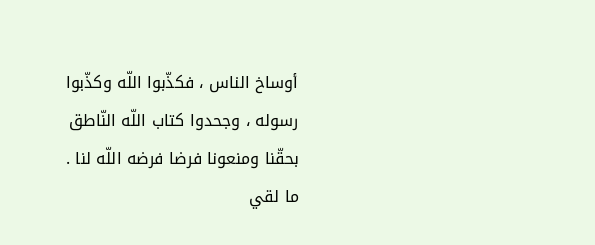أوساخ الناس ، فكذّبوا اللّه وكذّبوا رسوله ، وجحدوا كتاب اللّه النّاطق بحقّنا ومنعونا فرضا فرضه اللّه لنا .
ما لقي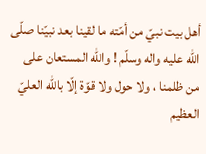أهل بيت نبيّ من أمّته ما لقينا بعد نبيّنا صلّى اللّه عليه واله وسلّم ! واللّه المستعان على من ظلمنا ، ولا حول ولا قوّة إلّا باللّه العليّ العظيم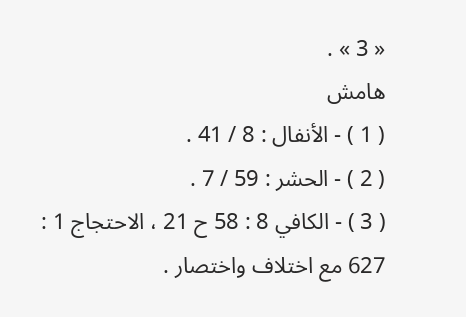« 3 » .
هامش
( 1 ) - الأنفال : 8 / 41 .
( 2 ) - الحشر : 59 / 7 .
( 3 ) - الكافي 8 : 58 ح 21 ، الاحتجاج 1 : 627 مع اختلاف واختصار .